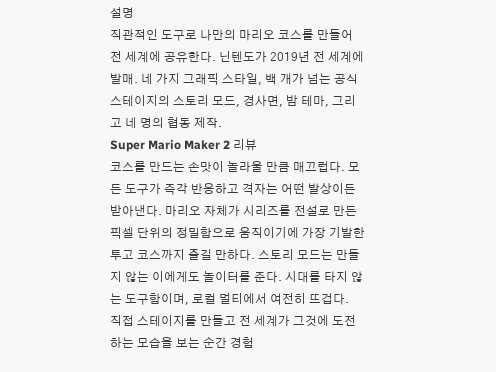설명
직관적인 도구로 나만의 마리오 코스를 만들어 전 세계에 공유한다. 닌텐도가 2019년 전 세계에 발매. 네 가지 그래픽 스타일, 백 개가 넘는 공식 스테이지의 스토리 모드, 경사면, 밤 테마, 그리고 네 명의 협동 제작.
Super Mario Maker 2 리뷰
코스를 만드는 손맛이 놀라울 만큼 매끄럽다. 모든 도구가 즉각 반응하고 격자는 어떤 발상이든 받아낸다. 마리오 자체가 시리즈를 전설로 만든 픽셀 단위의 정밀함으로 움직이기에 가장 기발한 투고 코스까지 즐길 만하다. 스토리 모드는 만들지 않는 이에게도 놀이터를 준다. 시대를 타지 않는 도구함이며, 로컬 멀티에서 여전히 뜨겁다.
직접 스테이지를 만들고 전 세계가 그것에 도전하는 모습을 보는 순간 경험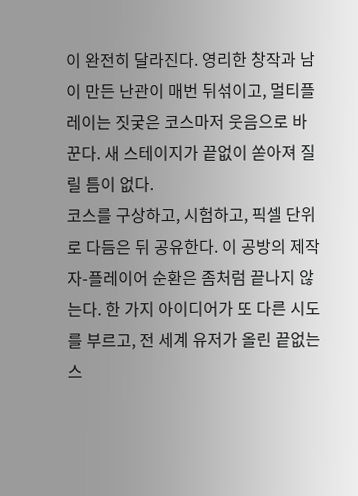이 완전히 달라진다. 영리한 창작과 남이 만든 난관이 매번 뒤섞이고, 멀티플레이는 짓궂은 코스마저 웃음으로 바꾼다. 새 스테이지가 끝없이 쏟아져 질릴 틈이 없다.
코스를 구상하고, 시험하고, 픽셀 단위로 다듬은 뒤 공유한다. 이 공방의 제작자-플레이어 순환은 좀처럼 끝나지 않는다. 한 가지 아이디어가 또 다른 시도를 부르고, 전 세계 유저가 올린 끝없는 스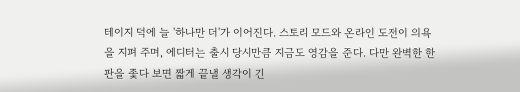테이지 덕에 늘 '하나만 더'가 이어진다. 스토리 모드와 온라인 도전이 의욕을 지펴 주며, 에디터는 출시 당시만큼 지금도 영감을 준다. 다만 완벽한 한 판을 좇다 보면 짧게 끝낼 생각이 긴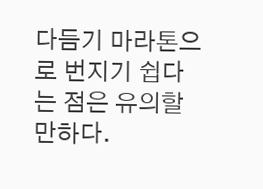다듬기 마라톤으로 번지기 쉽다는 점은 유의할 만하다.